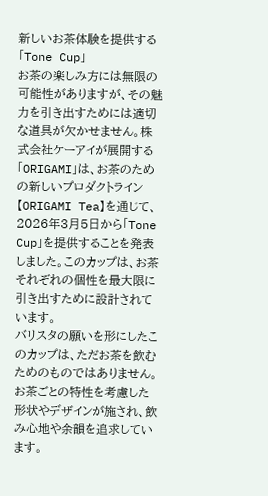新しいお茶体験を提供する「Tone Cup」
お茶の楽しみ方には無限の可能性がありますが、その魅力を引き出すためには適切な道具が欠かせません。株式会社ケーアイが展開する「ORIGAMI」は、お茶のための新しいプロダクトライン【ORIGAMI Tea】を通じて、2026年3月5日から「Tone Cup」を提供することを発表しました。このカップは、お茶それぞれの個性を最大限に引き出すために設計されています。
バリスタの願いを形にしたこのカップは、ただお茶を飲むためのものではありません。お茶ごとの特性を考慮した形状やデザインが施され、飲み心地や余韻を追求しています。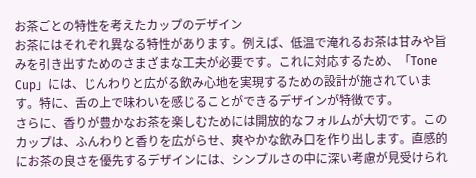お茶ごとの特性を考えたカップのデザイン
お茶にはそれぞれ異なる特性があります。例えば、低温で淹れるお茶は甘みや旨みを引き出すためのさまざまな工夫が必要です。これに対応するため、「Tone Cup」には、じんわりと広がる飲み心地を実現するための設計が施されています。特に、舌の上で味わいを感じることができるデザインが特徴です。
さらに、香りが豊かなお茶を楽しむためには開放的なフォルムが大切です。このカップは、ふんわりと香りを広がらせ、爽やかな飲み口を作り出します。直感的にお茶の良さを優先するデザインには、シンプルさの中に深い考慮が見受けられ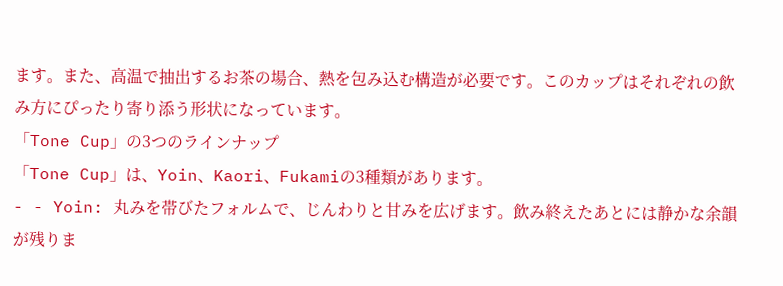ます。また、高温で抽出するお茶の場合、熱を包み込む構造が必要です。このカップはそれぞれの飲み方にぴったり寄り添う形状になっています。
「Tone Cup」の3つのラインナップ
「Tone Cup」は、Yoin、Kaori、Fukamiの3種類があります。
- - Yoin: 丸みを帯びたフォルムで、じんわりと甘みを広げます。飲み終えたあとには静かな余韻が残りま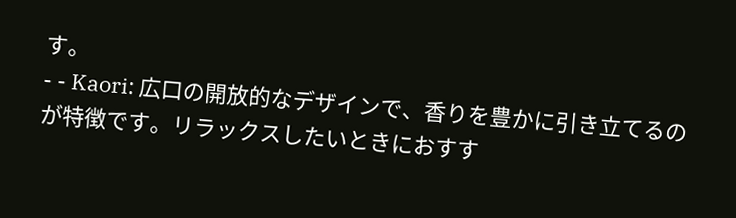す。
- - Kaori: 広口の開放的なデザインで、香りを豊かに引き立てるのが特徴です。リラックスしたいときにおすす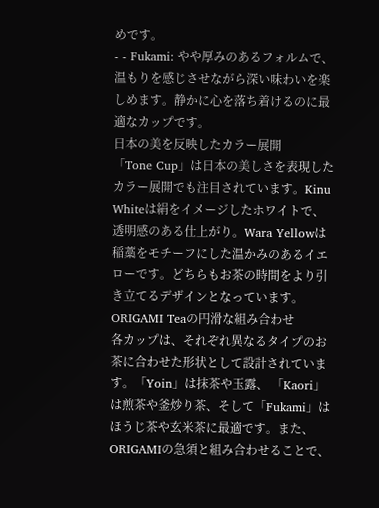めです。
- - Fukami: やや厚みのあるフォルムで、温もりを感じさせながら深い味わいを楽しめます。静かに心を落ち着けるのに最適なカップです。
日本の美を反映したカラー展開
「Tone Cup」は日本の美しさを表現したカラー展開でも注目されています。Kinu Whiteは絹をイメージしたホワイトで、透明感のある仕上がり。Wara Yellowは稲藁をモチーフにした温かみのあるイエローです。どちらもお茶の時間をより引き立てるデザインとなっています。
ORIGAMI Teaの円滑な組み合わせ
各カップは、それぞれ異なるタイプのお茶に合わせた形状として設計されています。「Yoin」は抹茶や玉露、 「Kaori」は煎茶や釜炒り茶、そして「Fukami」はほうじ茶や玄米茶に最適です。また、ORIGAMIの急須と組み合わせることで、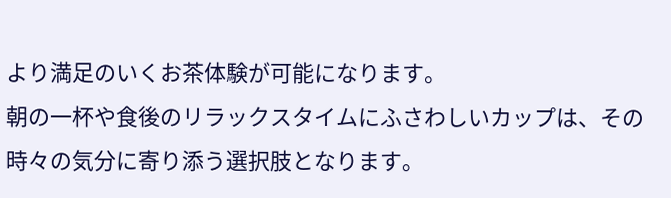より満足のいくお茶体験が可能になります。
朝の一杯や食後のリラックスタイムにふさわしいカップは、その時々の気分に寄り添う選択肢となります。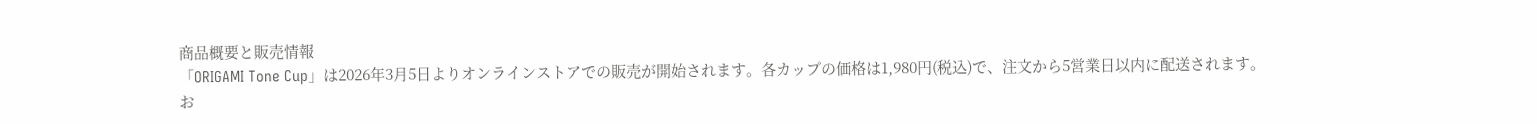商品概要と販売情報
「ORIGAMI Tone Cup」は2026年3月5日よりオンラインストアでの販売が開始されます。各カップの価格は1,980円(税込)で、注文から5営業日以内に配送されます。
お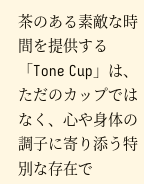茶のある素敵な時間を提供する「Tone Cup」は、ただのカップではなく、心や身体の調子に寄り添う特別な存在で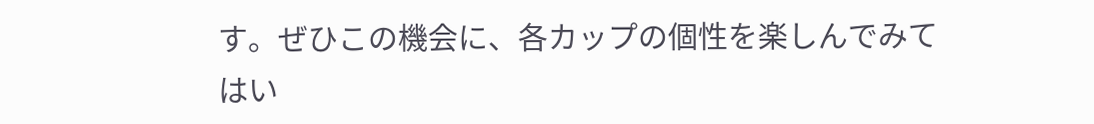す。ぜひこの機会に、各カップの個性を楽しんでみてはい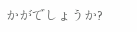かがでしょうか?